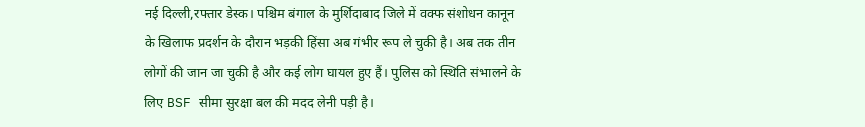नई दिल्ली,रफ्तार डेस्क। पश्चिम बंगाल के मुर्शिदाबाद जिले में वक्फ संशोधन कानून के खिलाफ प्रदर्शन के दौरान भड़की हिंसा अब गंभीर रूप ले चुकी है। अब तक तीन लोगों की जान जा चुकी है और कई लोग घायल हुए हैं। पुलिस को स्थिति संभालने के लिए BSF सीमा सुरक्षा बल की मदद लेनी पड़ी है।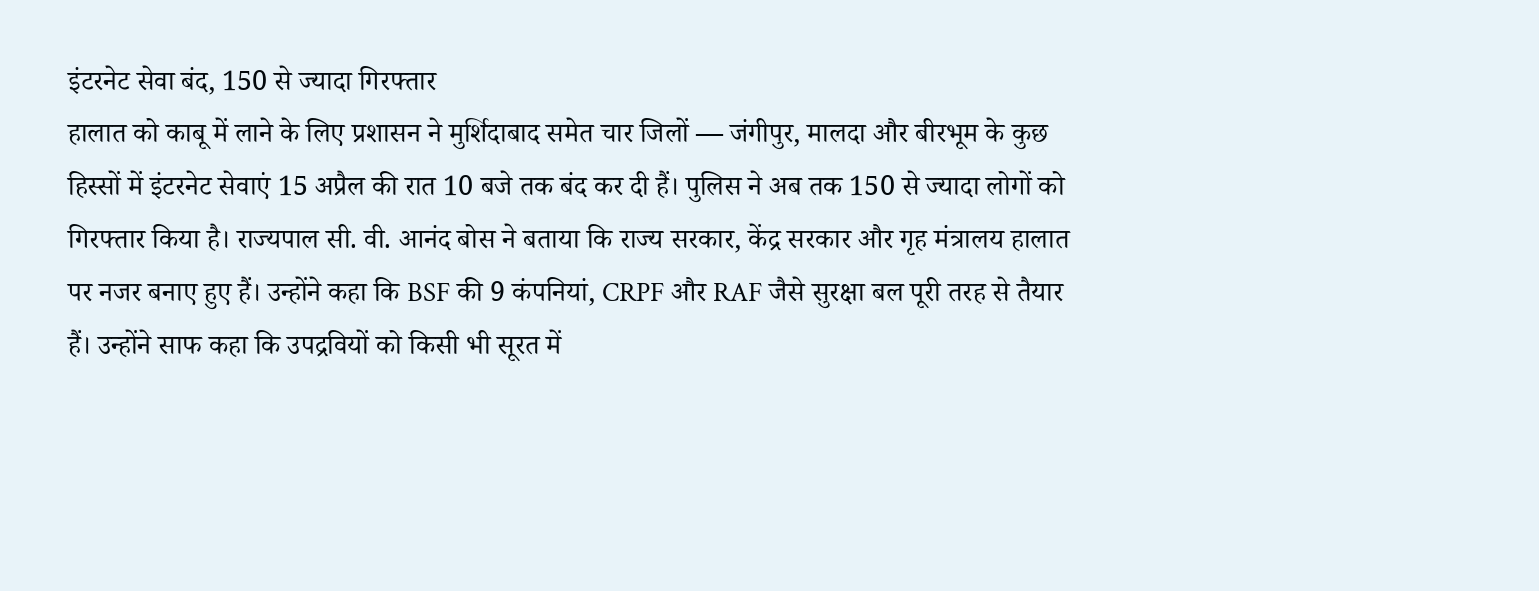इंटरनेट सेवा बंद, 150 से ज्यादा गिरफ्तार
हालात को काबू में लाने के लिए प्रशासन ने मुर्शिदाबाद समेत चार जिलों — जंगीपुर, मालदा और बीरभूम के कुछ हिस्सों में इंटरनेट सेवाएं 15 अप्रैल की रात 10 बजे तक बंद कर दी हैं। पुलिस ने अब तक 150 से ज्यादा लोगों को गिरफ्तार किया है। राज्यपाल सी. वी. आनंद बोस ने बताया कि राज्य सरकार, केंद्र सरकार और गृह मंत्रालय हालात पर नजर बनाए हुए हैं। उन्होंने कहा कि BSF की 9 कंपनियां, CRPF और RAF जैसे सुरक्षा बल पूरी तरह से तैयार हैं। उन्होंने साफ कहा कि उपद्रवियों को किसी भी सूरत में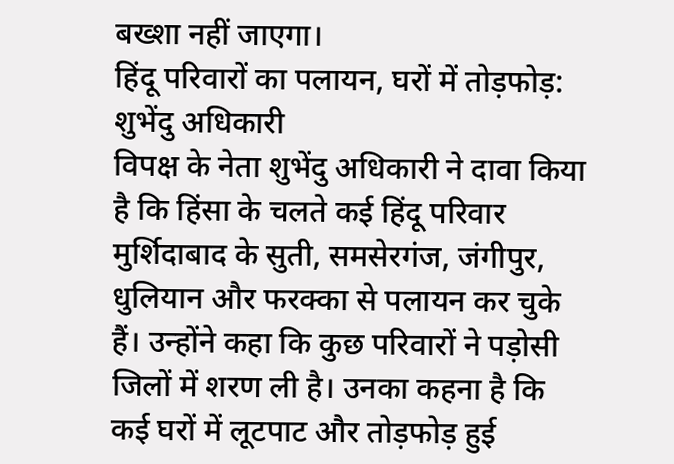बख्शा नहीं जाएगा।
हिंदू परिवारों का पलायन, घरों में तोड़फोड़: शुभेंदु अधिकारी
विपक्ष के नेता शुभेंदु अधिकारी ने दावा किया है कि हिंसा के चलते कई हिंदू परिवार मुर्शिदाबाद के सुती, समसेरगंज, जंगीपुर, धुलियान और फरक्का से पलायन कर चुके हैं। उन्होंने कहा कि कुछ परिवारों ने पड़ोसी जिलों में शरण ली है। उनका कहना है कि कई घरों में लूटपाट और तोड़फोड़ हुई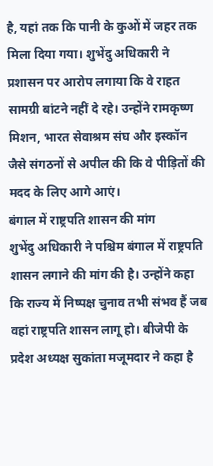है, यहां तक कि पानी के कुओं में जहर तक मिला दिया गया। शुभेंदु अधिकारी ने प्रशासन पर आरोप लगाया कि वे राहत सामग्री बांटने नहीं दे रहे। उन्होंने रामकृष्ण मिशन, भारत सेवाश्रम संघ और इस्कॉन जैसे संगठनों से अपील की कि वे पीड़ितों की मदद के लिए आगे आएं।
बंगाल में राष्ट्रपति शासन की मांग
शुभेंदु अधिकारी ने पश्चिम बंगाल में राष्ट्रपति शासन लगाने की मांग की है। उन्होंने कहा कि राज्य में निष्पक्ष चुनाव तभी संभव हैं जब वहां राष्ट्रपति शासन लागू हो। बीजेपी के प्रदेश अध्यक्ष सुकांता मजूमदार ने कहा है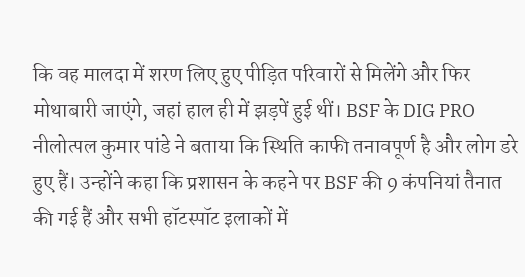कि वह मालदा में शरण लिए हुए पीड़ित परिवारों से मिलेंगे और फिर मोथाबारी जाएंगे, जहां हाल ही में झड़पें हुई थीं। BSF के DIG PRO नीलोत्पल कुमार पांडे ने बताया कि स्थिति काफी तनावपूर्ण है और लोग डरे हुए हैं। उन्होंने कहा कि प्रशासन के कहने पर BSF की 9 कंपनियां तैनात की गई हैं और सभी हॉटस्पॉट इलाकों में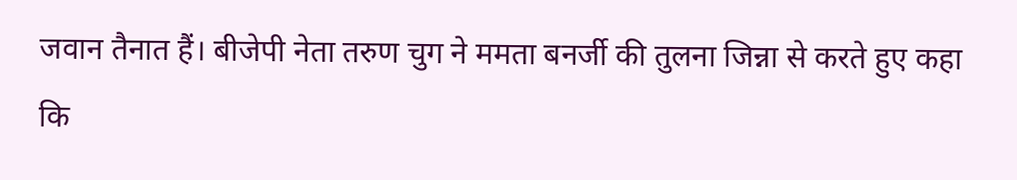जवान तैनात हैं। बीजेपी नेता तरुण चुग ने ममता बनर्जी की तुलना जिन्ना से करते हुए कहा कि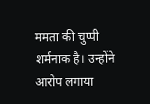ममता की चुप्पी शर्मनाक है। उन्होंने आरोप लगाया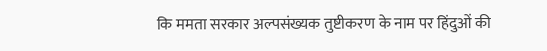कि ममता सरकार अल्पसंख्यक तुष्टीकरण के नाम पर हिंदुओं की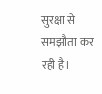सुरक्षा से समझौता कर रही है।